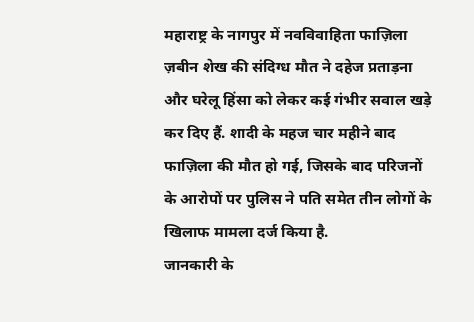महाराष्ट्र के नागपुर में नवविवाहिता फाज़िला ज़बीन शेख की संदिग्ध मौत ने दहेज प्रताड़ना और घरेलू हिंसा को लेकर कई गंभीर सवाल खड़े कर दिए हैं. शादी के महज चार महीने बाद फाज़िला की मौत हो गई, जिसके बाद परिजनों के आरोपों पर पुलिस ने पति समेत तीन लोगों के खिलाफ मामला दर्ज किया है.
जानकारी के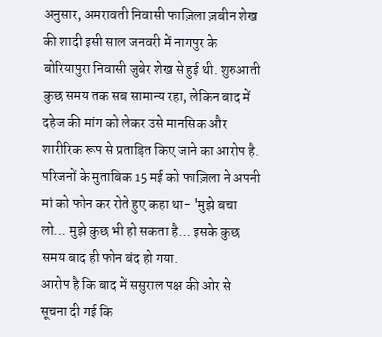अनुसार, अमरावती निवासी फाज़िला ज़बीन शेख की शादी इसी साल जनवरी में नागपुर के बोरियापुरा निवासी जुबेर शेख से हुई थी. शुरुआती कुछ समय तक सब सामान्य रहा, लेकिन बाद में दहेज की मांग को लेकर उसे मानसिक और शारीरिक रूप से प्रताड़ित किए जाने का आरोप है.
परिजनों के मुताबिक 15 मई को फाज़िला ने अपनी मां को फोन कर रोते हुए कहा था- 'मुझे बचा लो… मुझे कुछ भी हो सकता है… इसके कुछ समय बाद ही फोन बंद हो गया.
आरोप है कि बाद में ससुराल पक्ष की ओर से सूचना दी गई कि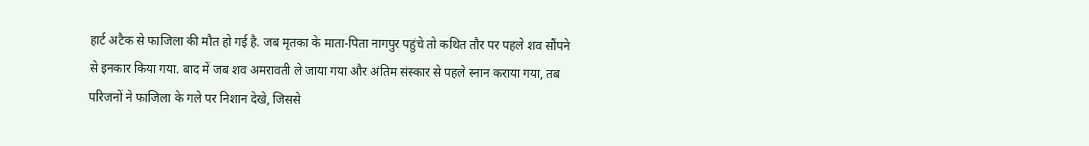हार्ट अटैक से फाजिला की मौत हो गई है. जब मृतका के माता-पिता नागपुर पहुंचे तो कथित तौर पर पहले शव सौंपने से इनकार किया गया. बाद में जब शव अमरावती ले जाया गया और अंतिम संस्कार से पहले स्नान कराया गया, तब परिजनों ने फाजिला के गले पर निशान देखे, जिससे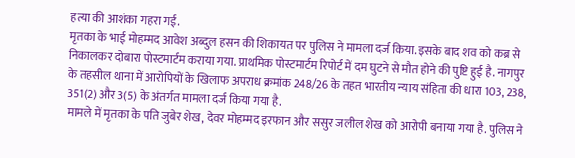हत्या की आशंका गहरा गई.
मृतका के भाई मोहम्मद आवेश अब्दुल हसन की शिकायत पर पुलिस ने मामला दर्ज किया. इसके बाद शव को कब्र से निकालकर दोबारा पोस्टमार्टम कराया गया. प्राथमिक पोस्टमार्टम रिपोर्ट में दम घुटने से मौत होने की पुष्टि हुई है. नागपुर के तहसील थाना में आरोपियों के खिलाफ अपराध क्रमांक 248/26 के तहत भारतीय न्याय संहिता की धारा 103, 238, 351(2) और 3(5) के अंतर्गत मामला दर्ज किया गया है.
मामले में मृतका के पति जुबेर शेख, देवर मोहम्मद इरफान और ससुर जलील शेख को आरोपी बनाया गया है. पुलिस ने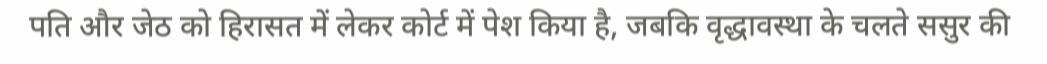पति और जेठ को हिरासत में लेकर कोर्ट में पेश किया है, जबकि वृद्धावस्था के चलते ससुर की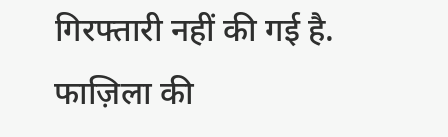गिरफ्तारी नहीं की गई है. फाज़िला की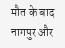मौत के बाद नागपुर और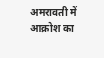अमरावती में आक्रोश का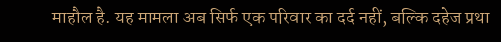माहौल है. यह मामला अब सिर्फ एक परिवार का दर्द नहीं, बल्कि दहेज प्रथा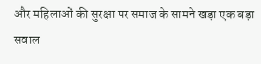और महिलाओं की सुरक्षा पर समाज के सामने खड़ा एक बड़ा सवाल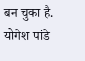बन चुका है.
योगेश पांडे